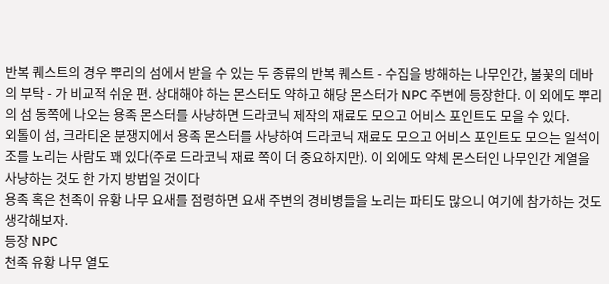반복 퀘스트의 경우 뿌리의 섬에서 받을 수 있는 두 종류의 반복 퀘스트 - 수집을 방해하는 나무인간, 불꽃의 데바의 부탁 - 가 비교적 쉬운 편. 상대해야 하는 몬스터도 약하고 해당 몬스터가 NPC 주변에 등장한다. 이 외에도 뿌리의 섬 동쪽에 나오는 용족 몬스터를 사냥하면 드라코닉 제작의 재료도 모으고 어비스 포인트도 모을 수 있다.
외톨이 섬, 크라티온 분쟁지에서 용족 몬스터를 사냥하여 드라코닉 재료도 모으고 어비스 포인트도 모으는 일석이조를 노리는 사람도 꽤 있다(주로 드라코닉 재료 쪽이 더 중요하지만). 이 외에도 약체 몬스터인 나무인간 계열을 사냥하는 것도 한 가지 방법일 것이다
용족 혹은 천족이 유황 나무 요새를 점령하면 요새 주변의 경비병들을 노리는 파티도 많으니 여기에 참가하는 것도 생각해보자.
등장 NPC
천족 유황 나무 열도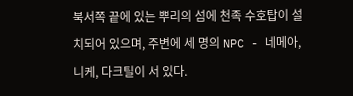북서쪽 끝에 있는 뿌리의 섬에 천족 수호탑이 설치되어 있으며, 주변에 세 명의 NPC - 네메아, 니케, 다크틸이 서 있다.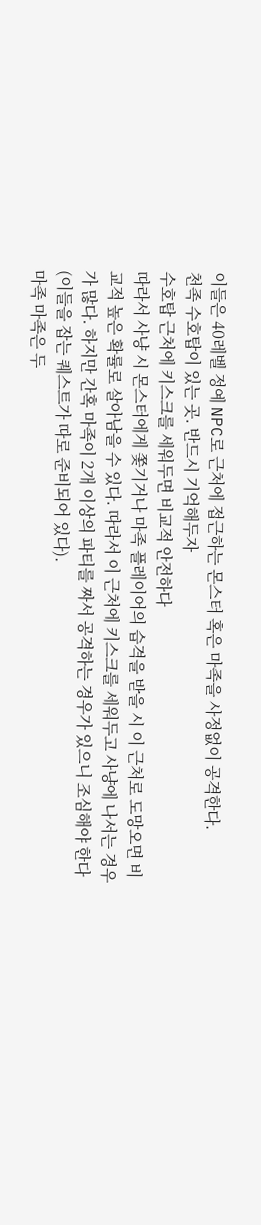이들은 40레벨 정예 NPC로 근처에 접근하는 몬스터 혹은 마족을 사정없이 공격한다.
천족 수호탑이 있는 곳. 반드시 기억해두자
수호탑 근처에 키스크를 세워두면 비교적 안전하다
따라서 사냥 시 몬스터에게 쫓기거나 마족 플레이어의 습격을 받을 시 이 근처로 도망오면 비교적 높은 확률로 살아남을 수 있다. 따라서 이 근처에 키스크를 세워두고 사냥에 나서는 경우가 많다. 하지만 간혹 마족이 2개 이상의 파티를 짜서 공격하는 경우가 있으니 조심해야 한다(이들을 잡는 퀘스트가 따로 준비되어 있다).
마족 마족은 두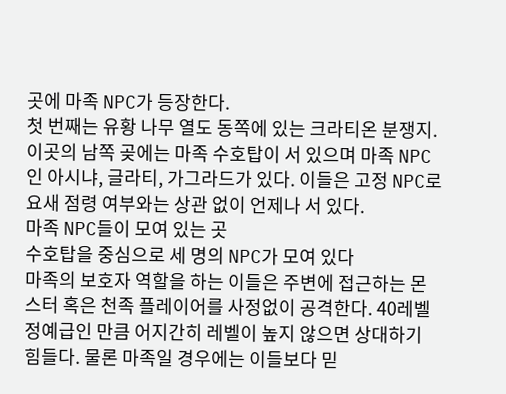곳에 마족 NPC가 등장한다.
첫 번째는 유황 나무 열도 동쪽에 있는 크라티온 분쟁지. 이곳의 남쪽 곶에는 마족 수호탑이 서 있으며 마족 NPC인 아시냐, 글라티, 가그라드가 있다. 이들은 고정 NPC로 요새 점령 여부와는 상관 없이 언제나 서 있다.
마족 NPC들이 모여 있는 곳
수호탑을 중심으로 세 명의 NPC가 모여 있다
마족의 보호자 역할을 하는 이들은 주변에 접근하는 몬스터 혹은 천족 플레이어를 사정없이 공격한다. 40레벨 정예급인 만큼 어지간히 레벨이 높지 않으면 상대하기 힘들다. 물론 마족일 경우에는 이들보다 믿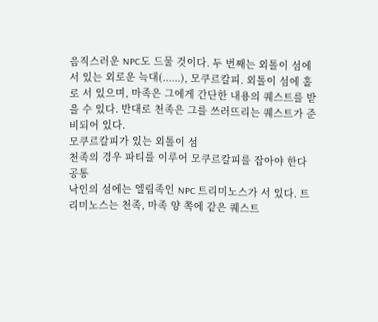음직스러운 NPC도 드물 것이다. 두 번째는 외톨이 섬에 서 있는 외로운 늑대(......), 모쿠르칼피. 외톨이 섬에 홀로 서 있으며, 마족은 그에게 간단한 내용의 퀘스트를 받을 수 있다. 반대로 천족은 그를 쓰러뜨리는 퀘스트가 준비되어 있다.
모쿠르칼피가 있는 외톨이 섬
천족의 경우 파티를 이루어 모쿠르칼피를 잡아야 한다
공통
낙인의 섬에는 엘림족인 NPC 트리미노스가 서 있다. 트리미노스는 천족, 마족 양 쪽에 같은 퀘스트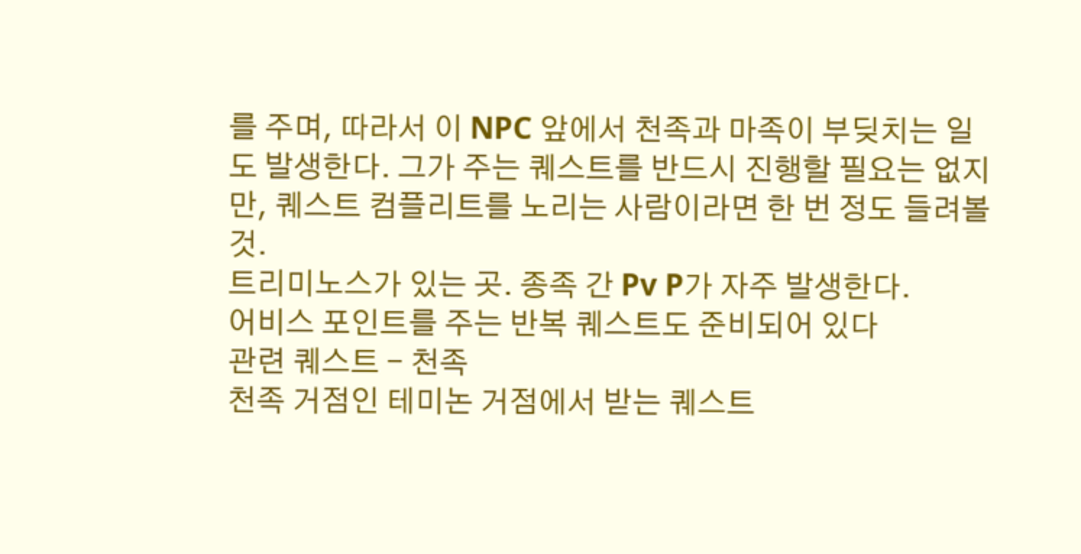를 주며, 따라서 이 NPC 앞에서 천족과 마족이 부딪치는 일도 발생한다. 그가 주는 퀘스트를 반드시 진행할 필요는 없지만, 퀘스트 컴플리트를 노리는 사람이라면 한 번 정도 들려볼 것.
트리미노스가 있는 곳. 종족 간 Pv P가 자주 발생한다.
어비스 포인트를 주는 반복 퀘스트도 준비되어 있다
관련 퀘스트 - 천족
천족 거점인 테미논 거점에서 받는 퀘스트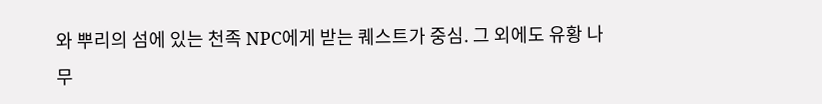와 뿌리의 섬에 있는 천족 NPC에게 받는 퀘스트가 중심. 그 외에도 유황 나무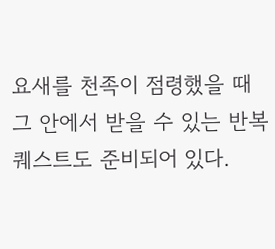요새를 천족이 점령했을 때 그 안에서 받을 수 있는 반복 퀘스트도 준비되어 있다.